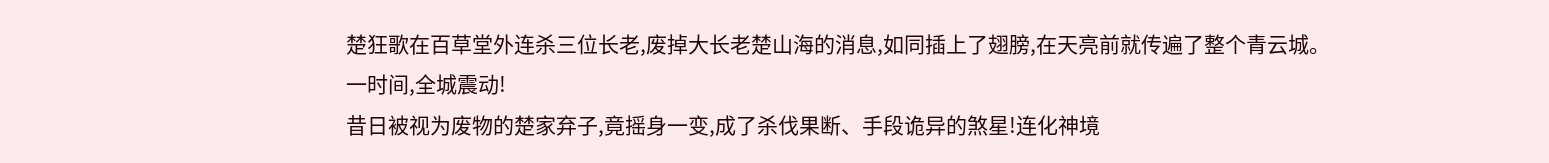楚狂歌在百草堂外连杀三位长老,废掉大长老楚山海的消息,如同插上了翅膀,在天亮前就传遍了整个青云城。
一时间,全城震动!
昔日被视为废物的楚家弃子,竟摇身一变,成了杀伐果断、手段诡异的煞星!连化神境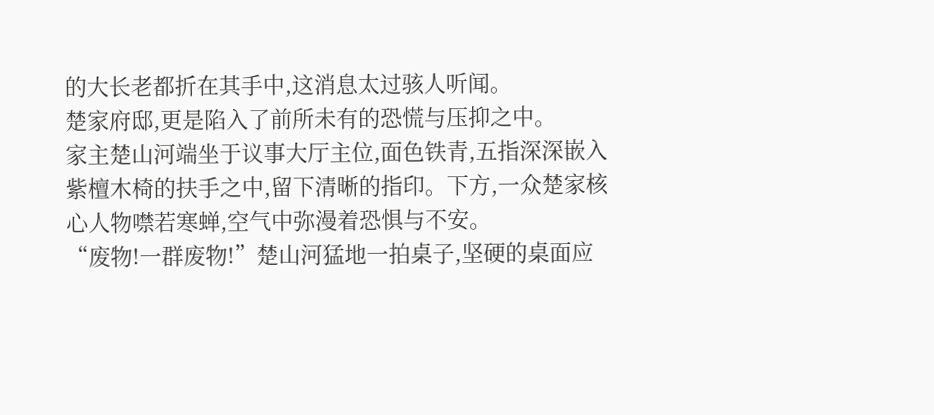的大长老都折在其手中,这消息太过骇人听闻。
楚家府邸,更是陷入了前所未有的恐慌与压抑之中。
家主楚山河端坐于议事大厅主位,面色铁青,五指深深嵌入紫檀木椅的扶手之中,留下清晰的指印。下方,一众楚家核心人物噤若寒蝉,空气中弥漫着恐惧与不安。
“废物!一群废物!”楚山河猛地一拍桌子,坚硬的桌面应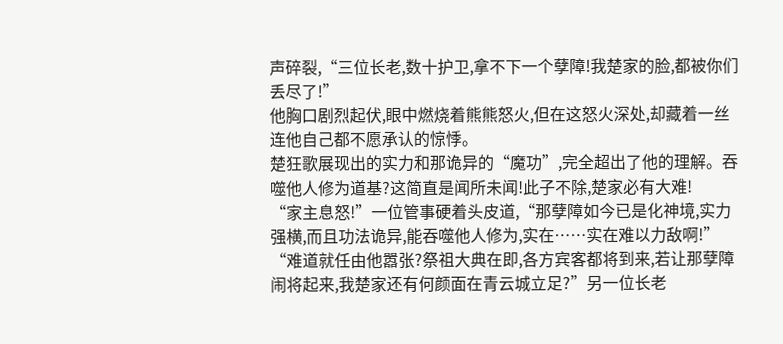声碎裂,“三位长老,数十护卫,拿不下一个孽障!我楚家的脸,都被你们丢尽了!”
他胸口剧烈起伏,眼中燃烧着熊熊怒火,但在这怒火深处,却藏着一丝连他自己都不愿承认的惊悸。
楚狂歌展现出的实力和那诡异的“魔功”,完全超出了他的理解。吞噬他人修为道基?这简直是闻所未闻!此子不除,楚家必有大难!
“家主息怒!”一位管事硬着头皮道,“那孽障如今已是化神境,实力强横,而且功法诡异,能吞噬他人修为,实在……实在难以力敌啊!”
“难道就任由他嚣张?祭祖大典在即,各方宾客都将到来,若让那孽障闹将起来,我楚家还有何颜面在青云城立足?”另一位长老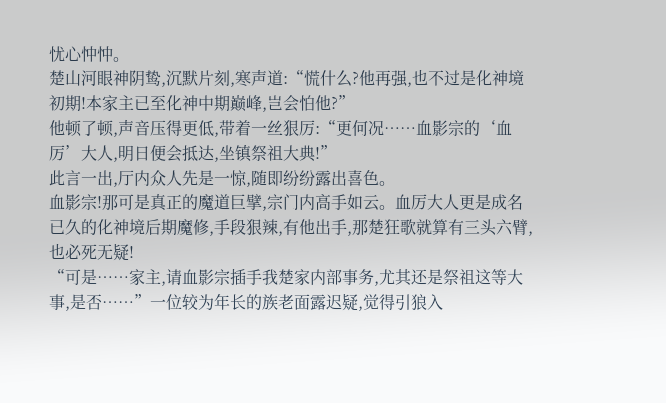忧心忡忡。
楚山河眼神阴鸷,沉默片刻,寒声道:“慌什么?他再强,也不过是化神境初期!本家主已至化神中期巅峰,岂会怕他?”
他顿了顿,声音压得更低,带着一丝狠厉:“更何况……血影宗的‘血厉’大人,明日便会抵达,坐镇祭祖大典!”
此言一出,厅内众人先是一惊,随即纷纷露出喜色。
血影宗!那可是真正的魔道巨擘,宗门内高手如云。血厉大人更是成名已久的化神境后期魔修,手段狠辣,有他出手,那楚狂歌就算有三头六臂,也必死无疑!
“可是……家主,请血影宗插手我楚家内部事务,尤其还是祭祖这等大事,是否……”一位较为年长的族老面露迟疑,觉得引狼入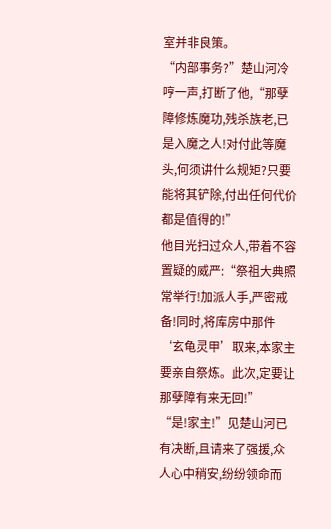室并非良策。
“内部事务?”楚山河冷哼一声,打断了他,“那孽障修炼魔功,残杀族老,已是入魔之人!对付此等魔头,何须讲什么规矩?只要能将其铲除,付出任何代价都是值得的!”
他目光扫过众人,带着不容置疑的威严:“祭祖大典照常举行!加派人手,严密戒备!同时,将库房中那件‘玄龟灵甲’取来,本家主要亲自祭炼。此次,定要让那孽障有来无回!”
“是!家主!”见楚山河已有决断,且请来了强援,众人心中稍安,纷纷领命而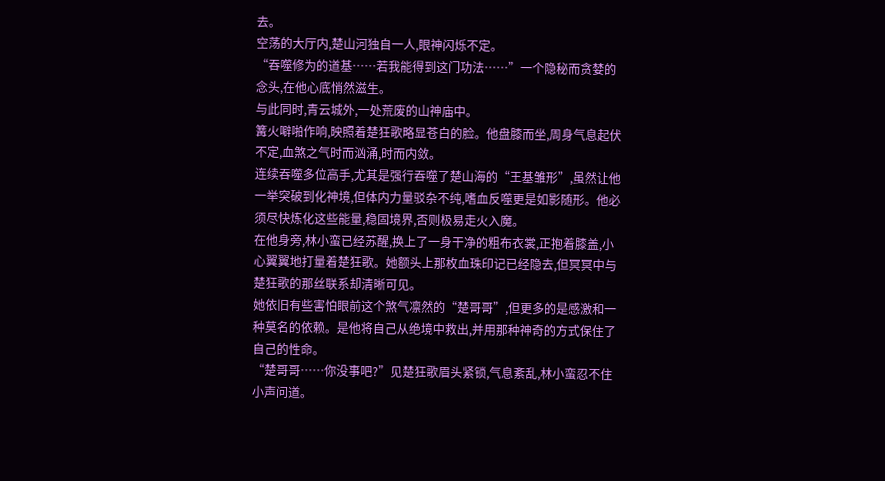去。
空荡的大厅内,楚山河独自一人,眼神闪烁不定。
“吞噬修为的道基……若我能得到这门功法……”一个隐秘而贪婪的念头,在他心底悄然滋生。
与此同时,青云城外,一处荒废的山神庙中。
篝火噼啪作响,映照着楚狂歌略显苍白的脸。他盘膝而坐,周身气息起伏不定,血煞之气时而汹涌,时而内敛。
连续吞噬多位高手,尤其是强行吞噬了楚山海的“王基雏形”,虽然让他一举突破到化神境,但体内力量驳杂不纯,嗜血反噬更是如影随形。他必须尽快炼化这些能量,稳固境界,否则极易走火入魔。
在他身旁,林小蛮已经苏醒,换上了一身干净的粗布衣裳,正抱着膝盖,小心翼翼地打量着楚狂歌。她额头上那枚血珠印记已经隐去,但冥冥中与楚狂歌的那丝联系却清晰可见。
她依旧有些害怕眼前这个煞气凛然的“楚哥哥”,但更多的是感激和一种莫名的依赖。是他将自己从绝境中救出,并用那种神奇的方式保住了自己的性命。
“楚哥哥……你没事吧?”见楚狂歌眉头紧锁,气息紊乱,林小蛮忍不住小声问道。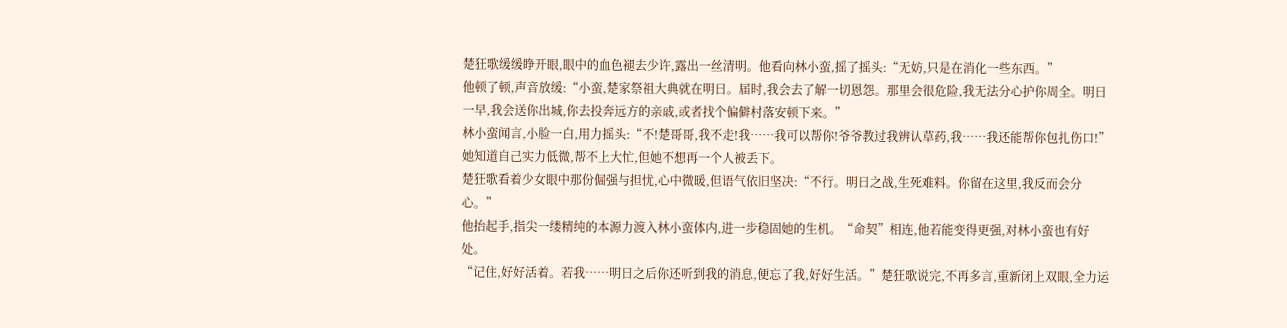楚狂歌缓缓睁开眼,眼中的血色褪去少许,露出一丝清明。他看向林小蛮,摇了摇头:“无妨,只是在消化一些东西。”
他顿了顿,声音放缓:“小蛮,楚家祭祖大典就在明日。届时,我会去了解一切恩怨。那里会很危险,我无法分心护你周全。明日一早,我会送你出城,你去投奔远方的亲戚,或者找个偏僻村落安顿下来。”
林小蛮闻言,小脸一白,用力摇头:“不!楚哥哥,我不走!我……我可以帮你!爷爷教过我辨认草药,我……我还能帮你包扎伤口!”她知道自己实力低微,帮不上大忙,但她不想再一个人被丢下。
楚狂歌看着少女眼中那份倔强与担忧,心中微暖,但语气依旧坚决:“不行。明日之战,生死难料。你留在这里,我反而会分心。”
他抬起手,指尖一缕精纯的本源力渡入林小蛮体内,进一步稳固她的生机。“命契”相连,他若能变得更强,对林小蛮也有好处。
“记住,好好活着。若我……明日之后你还听到我的消息,便忘了我,好好生活。”楚狂歌说完,不再多言,重新闭上双眼,全力运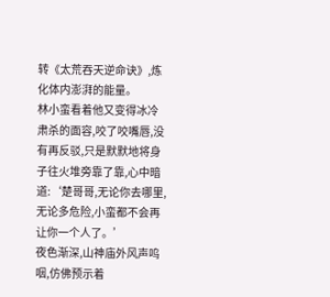转《太荒吞天逆命诀》,炼化体内澎湃的能量。
林小蛮看着他又变得冰冷肃杀的面容,咬了咬嘴唇,没有再反驳,只是默默地将身子往火堆旁靠了靠,心中暗道:‘楚哥哥,无论你去哪里,无论多危险,小蛮都不会再让你一个人了。’
夜色渐深,山神庙外风声呜咽,仿佛预示着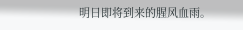明日即将到来的腥风血雨。